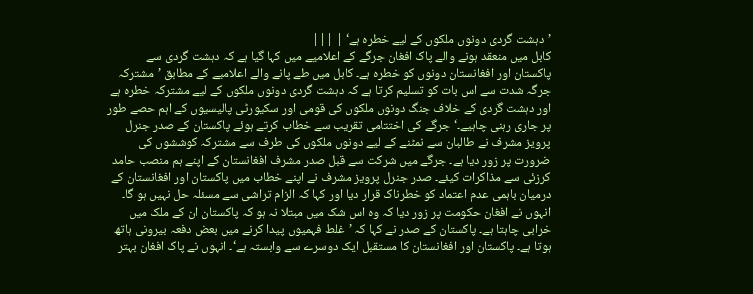’دہشت گردی دونوں ملکوں کے لیے خطرہ ہے‘ | |||
کابل میں منعقد ہونے والے پاک افغان جرگے کے اعلامیے میں کہا گیا ہے کہ دہشت گردی سے پاکستان اور افغانستان دونوں کو خطرہ ہے۔ کابل میں طے پانے والے اعلامیے کے مطابق ’مشترکہ جرگہ شدت سے اس بات کو تسلیم کرتا ہے کہ دہشت گردی دونوں ملکوں کے لیے مشترکہ خطرہ ہے اور دہشت گردی کے خلاف جنگ دونوں ملکوں کی قومی اور سکیورٹی پالیسیوں کے اہم حصے طور پر جاری رہنی چاہیے۔‘ جرگے کی اختتامی تقریب سے خطاب کرتے ہوئے پاکستان کے صدر جنرل پرویز مشرف نے طالبان سے نمٹنے کے لیے دونوں ملکوں کی طرف سے مشترکہ کوششوں کی ضرورت پر زور دیا ہے۔ جرگے میں شرکت سے قبل صدر مشرف افغانستان کے اپنے ہم منصب حامد کرزئی سے مذاکرات کیئے۔ صدر جنرل پرویز مشرف نے اپنے خطاب میں پاکستان اور افغانستان کے درمیان باہمی عدم اعتماد کو خطرناک قرار دیا اور کہا کہ الزام تراشی سے مسئلہ حل نہیں ہو گا۔ انہوں نے افغان حکومت پر زور دیا کہ وہ اس شک میں مبتلا نہ ہو کہ پاکستان ان کے ملک میں خرابی چاہتا ہے۔ پاکستان کے صدر نے کہا کہ ’غلط فہمیوں پیدا کرنے میں بعض دفعہ بیرونی ہاتھ ہوتا ہے۔ پاکستان اور افغانستان کا مستقبل ایک دوسرے سے وابستہ ہے‘۔ انہوں نے پاک افغان بہتر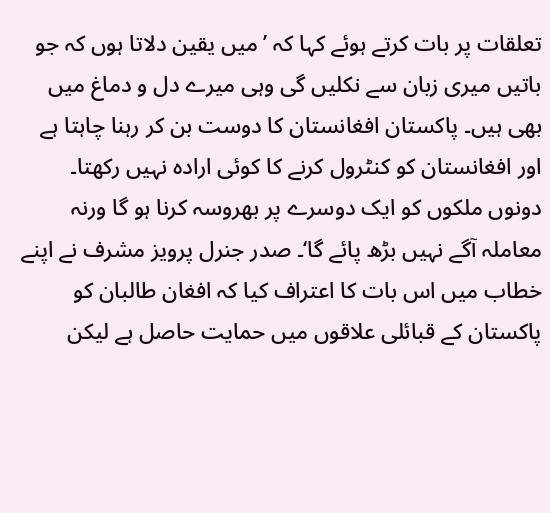تعلقات پر بات کرتے ہوئے کہا کہ ’میں یقین دلاتا ہوں کہ جو باتیں میری زبان سے نکلیں گی وہی میرے دل و دماغ میں بھی ہیں۔ پاکستان افغانستان کا دوست بن کر رہنا چاہتا ہے اور افغانستان کو کنٹرول کرنے کا کوئی ارادہ نہیں رکھتا۔ دونوں ملکوں کو ایک دوسرے پر بھروسہ کرنا ہو گا ورنہ معاملہ آگے نہیں بڑھ پائے گا‘۔ صدر جنرل پرویز مشرف نے اپنے خطاب میں اس بات کا اعتراف کیا کہ افغان طالبان کو پاکستان کے قبائلی علاقوں میں حمایت حاصل ہے لیکن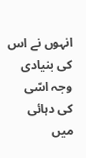انہوں نے اس کی بنیادی وجہ اسّی کی دہائی میں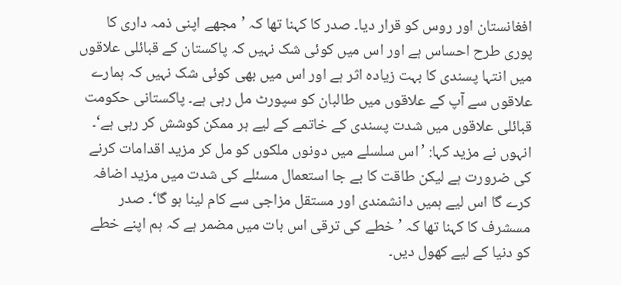افغانستان اور روس کو قرار دیا۔ صدر کا کہنا تھا کہ ’مجھے اپنی ذمہ داری کا پوری طرح احساس ہے اور اس میں کوئی شک نہیں کہ پاکستان کے قبائلی علاقوں میں انتہا پسندی کا بہت زیادہ اثر ہے اور اس میں بھی کوئی شک نہیں کہ ہمارے علاقوں سے آپ کے علاقوں میں طالبان کو سپورٹ مل رہی ہے۔ پاکستانی حکومت قبائلی علاقوں میں شدت پسندی کے خاتمے کے لیے ہر ممکن کوشش کر رہی ہے‘۔ انہوں نے مزید کہا: ’اس سلسلے میں دونوں ملکوں کو مل کر مزید اقدامات کرنے کی ضرورت ہے لیکن طاقت کا بے جا استعمال مسئلے کی شدت میں مزید اضافہ کرے گا اس لیے ہمیں دانشمندی اور مستقل مزاجی سے کام لینا ہو گا‘۔ صدر مسشرف کا کہنا تھا کہ ’خطے کی ترقی اس بات میں مضمر ہے کہ ہم اپنے خطے کو دنیا کے لیے کھول دیں۔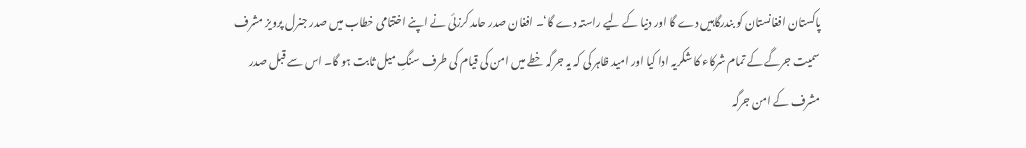پاکستان افغانستان کو بندرگاہیں دے گا اور دنیا کے لیے راستہ دے گا‘۔ افغان صدر حامد کرزئی نے اپنے اختتامی خطاب میں صدر جنرل پرویز مشرف سمیت جرگے کے تمام شرکاء کا شکریہ ادا کیا اور امید ظاہر کی کہ یہ جرگہ خطے میں امن کی قیام کی طرف سنگِ میل ثابت ہو گا۔ اس سے قبل صدر مشرف کے امن جرگہ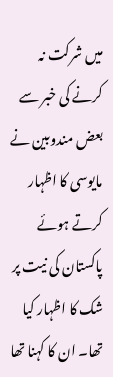میں شرکت نہ کرنے کی خبر سے بعض مندوبین نے مایوسی کا اظہار کرتے ہوئے پاکستان کی نیت پر شک کا اظہار کیا تھا۔ ان کا کہنا تھا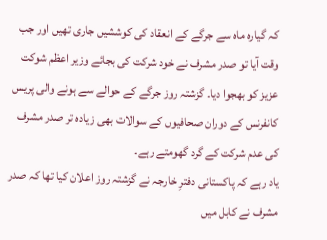کہ گیارہ ماہ سے جرگے کے انعقاد کی کوششیں جاری تھیں اور جب وقت آیا تو صدر مشرف نے خود شرکت کی بجائے وزیر اعظم شوکت عزیز کو بھجوا دیا۔ گزشتہ روز جرگے کے حوالے سے ہونے والی پریس کانفرنس کے دوران صحافیوں کے سوالات بھی زیادہ تر صدر مشرف کی عدم شرکت کے گرد گھومتے رہے۔
یاد رہے کہ پاکستانی دفترِ خارجہ نے گزشتہ روز اعلان کیا تھا کہ صدر مشرف نے کابل میں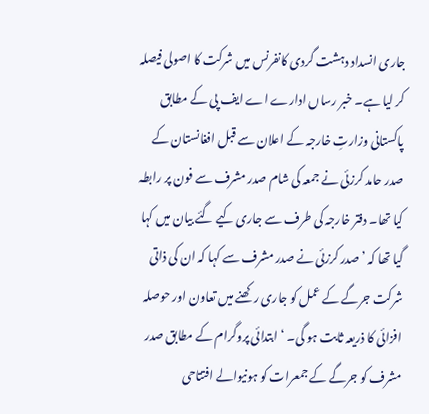جاری انسداد دہشت گردی کانفرنس میں شرکت کا اصولی فیصلہ کر لیا ہے۔ خبر رساں ادارے اے ایف پی کے مطابق پاکستانی وزارتِ خارجہ کے اعلان سے قبل افغانستان کے صدر حامد کرزئی نے جمعہ کی شام صدر مشرف سے فون پر رابطہ کیا تھا۔ دفتر خارجہ کی طرف سے جاری کیے گئے بیان میں کہا گیا تھا کہ ’صدر کرزئی نے صدر مشرف سے کہا کہ ان کی ذاتی شرکت جرگے کے عمل کو جاری رکھنے میں تعاون اور حوصلہ افزائی کا ذریعہ ثابت ہو گی۔ ‘ ابتدائی پروگرام کے مطابق صدر مشرف کو جرگے کے جمعرات کو ہونیوالے افتتاحی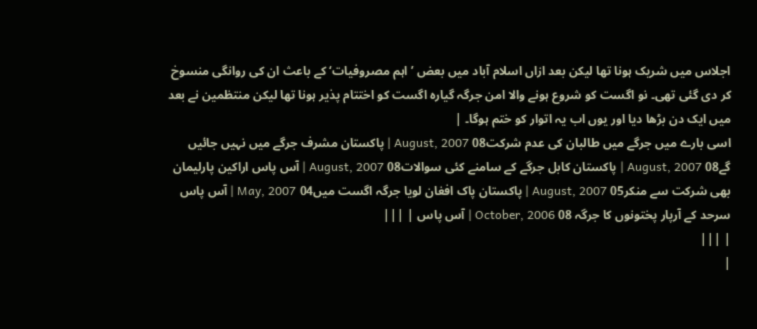اجلاس میں شریک ہونا تھا لیکن بعد ازاں اسلام آباد میں بعض ’اہم مصروفیات‘ کے باعث ان کی روانگی منسوخ کر دی گئی تھی۔ نو اگست کو شروع ہونے والا امن جرگہ گیارہ اگست کو اختتام پذیر ہونا تھا لیکن منتظمین نے بعد میں ایک دن بڑھا دیا اور یوں اب یہ اتوار کو ختم ہوگا۔ |
اسی بارے میں جرگے میں طالبان کی عدم شرکت08 August, 2007 | پاکستان مشرف جرگے میں نہیں جائیں گے08 August, 2007 | پاکستان کابل جرگے کے سامنے کئی سوالات08 August, 2007 | آس پاس اراکین پارلیمان بھی شرکت سے منکر05 August, 2007 | پاکستان پاک افغان لویا جرگہ اگست میں04 May, 2007 | آس پاس سرحد کے آرپار پختونوں کا جرگہ 08 October, 2006 | آس پاس | |||
| |||
|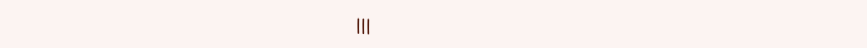|||